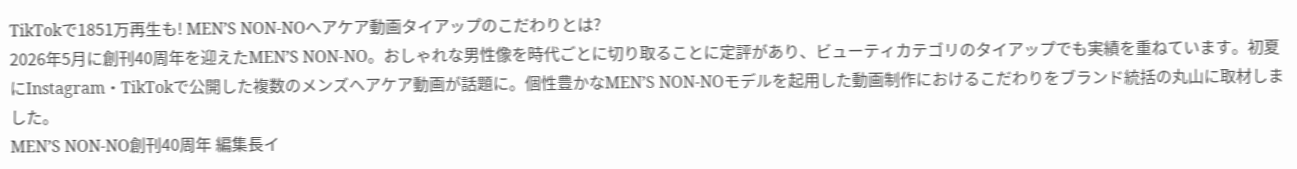TikTokで1851万再生も! MEN’S NON-NOヘアケア動画タイアップのこだわりとは?
2026年5月に創刊40周年を迎えたMEN’S NON-NO。おしゃれな男性像を時代ごとに切り取ることに定評があり、ビューティカテゴリのタイアップでも実績を重ねています。初夏にInstagram・TikTokで公開した複数のメンズヘアケア動画が話題に。個性豊かなMEN’S NON-NOモデルを起用した動画制作におけるこだわりをブランド統括の丸山に取材しました。
MEN’S NON-NO創刊40周年 編集長イ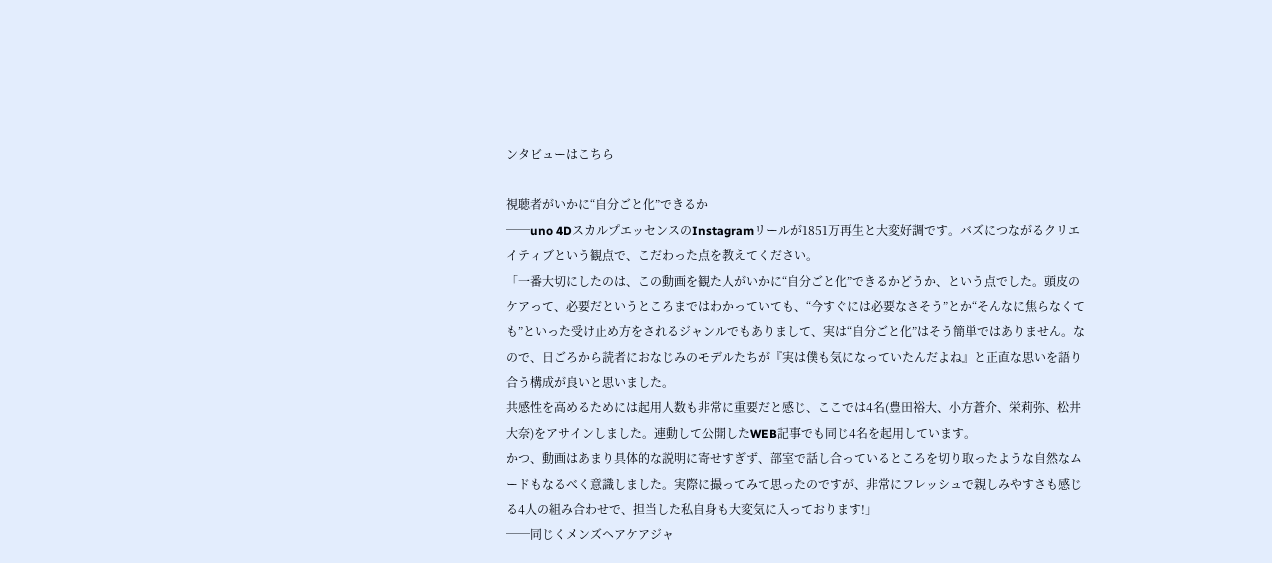ンタビューはこちら

視聴者がいかに“自分ごと化”できるか
──uno 4DスカルプエッセンスのInstagramリールが1851万再生と大変好調です。バズにつながるクリエイティブという観点で、こだわった点を教えてください。
「一番大切にしたのは、この動画を観た人がいかに“自分ごと化”できるかどうか、という点でした。頭皮のケアって、必要だというところまではわかっていても、“今すぐには必要なさそう”とか“そんなに焦らなくても”といった受け止め方をされるジャンルでもありまして、実は“自分ごと化”はそう簡単ではありません。なので、日ごろから読者におなじみのモデルたちが『実は僕も気になっていたんだよね』と正直な思いを語り合う構成が良いと思いました。
共感性を高めるためには起用人数も非常に重要だと感じ、ここでは4名(豊田裕大、小方蒼介、栄莉弥、松井大奈)をアサインしました。連動して公開したWEB記事でも同じ4名を起用しています。
かつ、動画はあまり具体的な説明に寄せすぎず、部室で話し合っているところを切り取ったような自然なムードもなるべく意識しました。実際に撮ってみて思ったのですが、非常にフレッシュで親しみやすさも感じる4人の組み合わせで、担当した私自身も大変気に入っております!」
──同じくメンズヘアケアジャ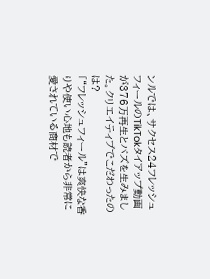ンルでは、サクセス24フレッシュフィールのTikTokタイアップ動画が376万再生とバズを生みました。クリエイティブでこだわったのは?
「“フレッシュフィール”は爽快な香りや使い心地も読者から非常に愛されている商材で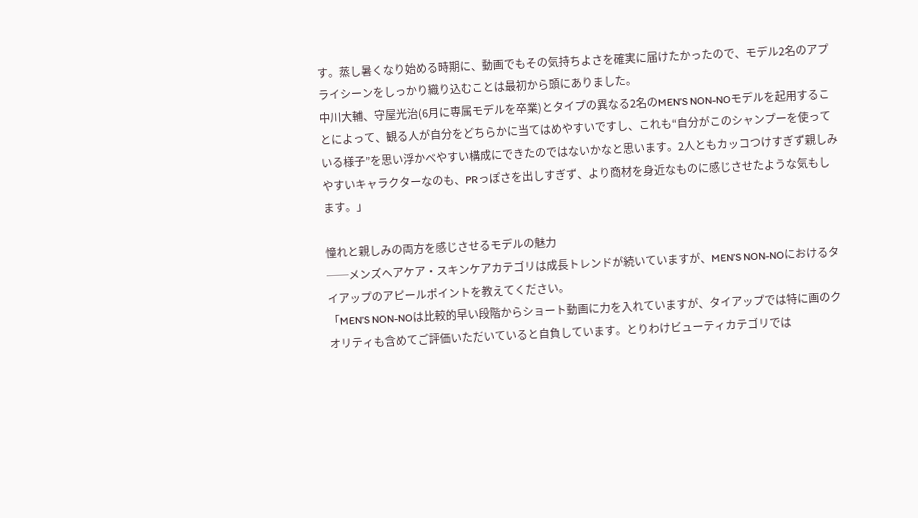す。蒸し暑くなり始める時期に、動画でもその気持ちよさを確実に届けたかったので、モデル2名のアプライシーンをしっかり織り込むことは最初から頭にありました。
中川大輔、守屋光治(6月に専属モデルを卒業)とタイプの異なる2名のMEN’S NON-NOモデルを起用することによって、観る人が自分をどちらかに当てはめやすいですし、これも“自分がこのシャンプーを使っている様子”を思い浮かべやすい構成にできたのではないかなと思います。2人ともカッコつけすぎず親しみやすいキャラクターなのも、PRっぽさを出しすぎず、より商材を身近なものに感じさせたような気もします。」

憧れと親しみの両方を感じさせるモデルの魅力
──メンズヘアケア・スキンケアカテゴリは成長トレンドが続いていますが、MEN’S NON-NOにおけるタイアップのアピールポイントを教えてください。
「MEN’S NON-NOは比較的早い段階からショート動画に力を入れていますが、タイアップでは特に画のクオリティも含めてご評価いただいていると自負しています。とりわけビューティカテゴリでは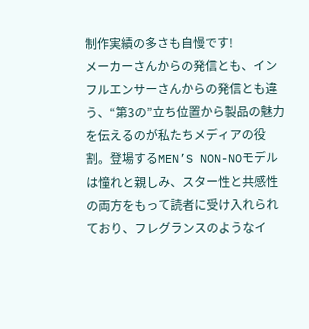制作実績の多さも自慢です!
メーカーさんからの発信とも、インフルエンサーさんからの発信とも違う、“第3の”立ち位置から製品の魅力を伝えるのが私たちメディアの役割。登場するMEN’S NON-NOモデルは憧れと親しみ、スター性と共感性の両方をもって読者に受け入れられており、フレグランスのようなイ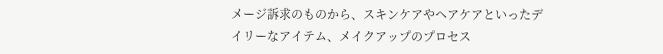メージ訴求のものから、スキンケアやヘアケアといったデイリーなアイテム、メイクアップのプロセス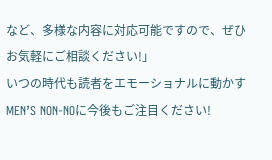など、多様な内容に対応可能ですので、ぜひお気軽にご相談ください!」
いつの時代も読者をエモーショナルに動かすMEN’S NON-NOに今後もご注目ください!